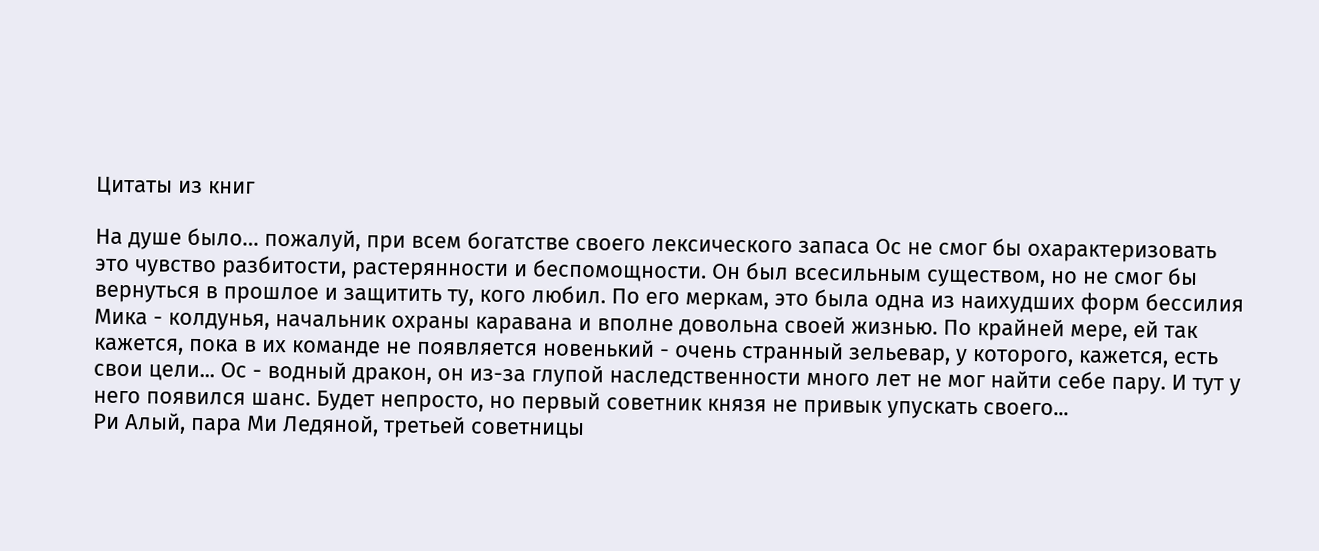Цитаты из книг

На душе было… пожалуй, при всем богатстве своего лексического запаса Ос не смог бы охарактеризовать это чувство разбитости, растерянности и беспомощности. Он был всесильным существом, но не смог бы вернуться в прошлое и защитить ту, кого любил. По его меркам, это была одна из наихудших форм бессилия
Мика - колдунья, начальник охраны каравана и вполне довольна своей жизнью. По крайней мере, ей так кажется, пока в их команде не появляется новенький - очень странный зельевар, у которого, кажется, есть свои цели... Ос - водный дракон, он из-за глупой наследственности много лет не мог найти себе пару. И тут у него появился шанс. Будет непросто, но первый советник князя не привык упускать своего...
Ри Алый, пара Ми Ледяной, третьей советницы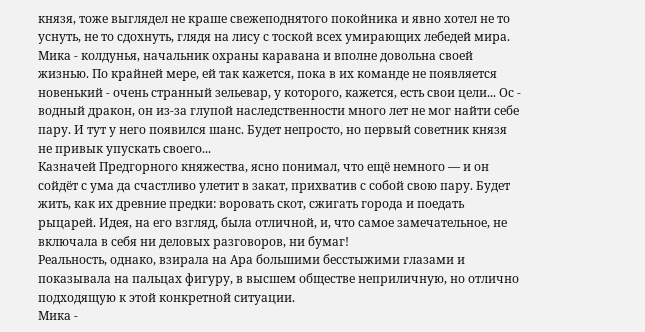князя, тоже выглядел не краше свежеподнятого покойника и явно хотел не то уснуть, не то сдохнуть, глядя на лису с тоской всех умирающих лебедей мира.
Мика - колдунья, начальник охраны каравана и вполне довольна своей жизнью. По крайней мере, ей так кажется, пока в их команде не появляется новенький - очень странный зельевар, у которого, кажется, есть свои цели... Ос - водный дракон, он из-за глупой наследственности много лет не мог найти себе пару. И тут у него появился шанс. Будет непросто, но первый советник князя не привык упускать своего...
Казначей Предгорного княжества, ясно понимал, что ещё немного — и он сойдёт с ума да счастливо улетит в закат, прихватив с собой свою пару. Будет жить, как их древние предки: воровать скот, сжигать города и поедать рыцарей. Идея, на его взгляд, была отличной, и, что самое замечательное, не включала в себя ни деловых разговоров, ни бумаг!
Реальность, однако, взирала на Ара большими бесстыжими глазами и показывала на пальцах фигуру, в высшем обществе неприличную, но отлично подходящую к этой конкретной ситуации.
Мика -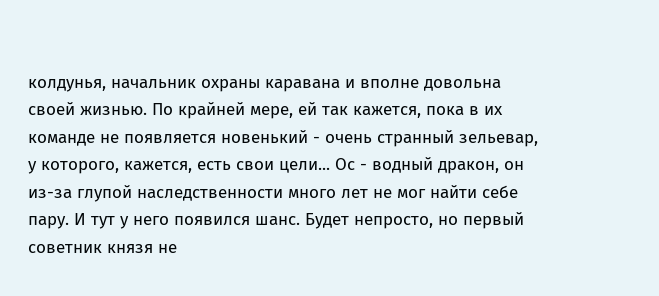колдунья, начальник охраны каравана и вполне довольна своей жизнью. По крайней мере, ей так кажется, пока в их команде не появляется новенький - очень странный зельевар, у которого, кажется, есть свои цели... Ос - водный дракон, он из-за глупой наследственности много лет не мог найти себе пару. И тут у него появился шанс. Будет непросто, но первый советник князя не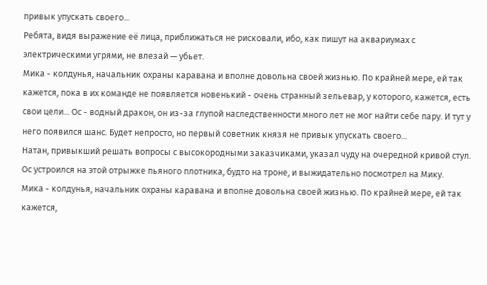привык упускать своего...
Ребята, видя выражение её лица, приближаться не рисковали, ибо, как пишут на аквариумах с электрическими угрями, не влезай — убьет.
Мика - колдунья, начальник охраны каравана и вполне довольна своей жизнью. По крайней мере, ей так кажется, пока в их команде не появляется новенький - очень странный зельевар, у которого, кажется, есть свои цели... Ос - водный дракон, он из-за глупой наследственности много лет не мог найти себе пару. И тут у него появился шанс. Будет непросто, но первый советник князя не привык упускать своего...
Натан, привыкший решать вопросы с высокородными заказчиками, указал чуду на очередной кривой стул. Ос устроился на этой отрыжке пьяного плотника, будто на троне, и выжидательно посмотрел на Мику.
Мика - колдунья, начальник охраны каравана и вполне довольна своей жизнью. По крайней мере, ей так кажется,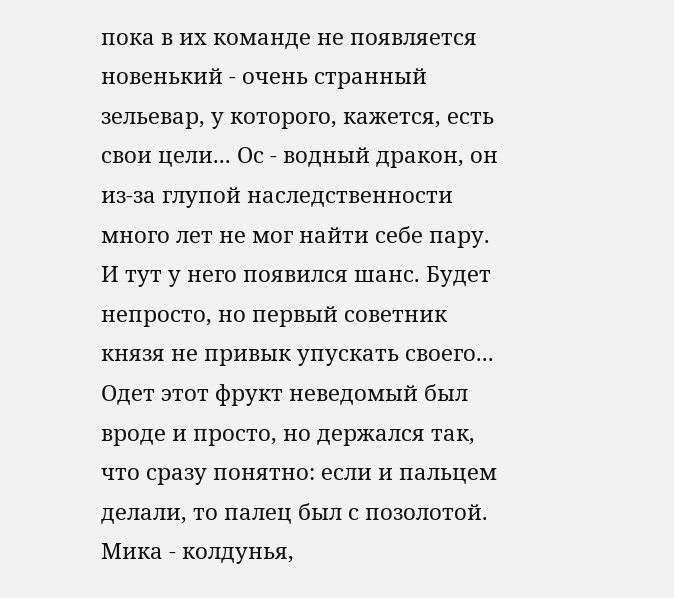пока в их команде не появляется новенький - очень странный зельевар, у которого, кажется, есть свои цели... Ос - водный дракон, он из-за глупой наследственности много лет не мог найти себе пару. И тут у него появился шанс. Будет непросто, но первый советник князя не привык упускать своего...
Одет этот фрукт неведомый был вроде и просто, но держался так, что сразу понятно: если и пальцем делали, то палец был с позолотой.
Мика - колдунья,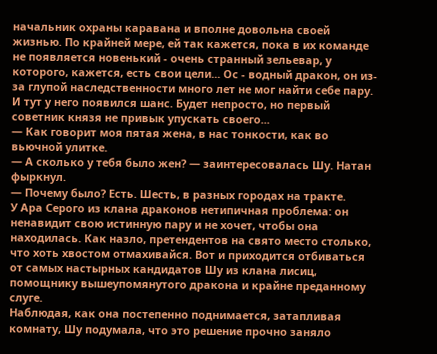начальник охраны каравана и вполне довольна своей жизнью. По крайней мере, ей так кажется, пока в их команде не появляется новенький - очень странный зельевар, у которого, кажется, есть свои цели... Ос - водный дракон, он из-за глупой наследственности много лет не мог найти себе пару. И тут у него появился шанс. Будет непросто, но первый советник князя не привык упускать своего...
— Как говорит моя пятая жена, в нас тонкости, как во вьючной улитке.
— А сколько у тебя было жен? — заинтересовалась Шу. Натан фыркнул.
— Почему было? Есть. Шесть, в разных городах на тракте.
У Ара Серого из клана драконов нетипичная проблема: он ненавидит свою истинную пару и не хочет, чтобы она находилась. Как назло, претендентов на свято место столько, что хоть хвостом отмахивайся. Вот и приходится отбиваться от самых настырных кандидатов Шу из клана лисиц, помощнику вышеупомянутого дракона и крайне преданному слуге.
Наблюдая, как она постепенно поднимается, затапливая комнату, Шу подумала, что это решение прочно заняло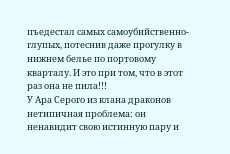пъедестал самых самоубийственно-глупых, потеснив даже прогулку в нижнем белье по портовому кварталу. И это при том, что в этот раз она не пила!!!
У Ара Серого из клана драконов нетипичная проблема: он ненавидит свою истинную пару и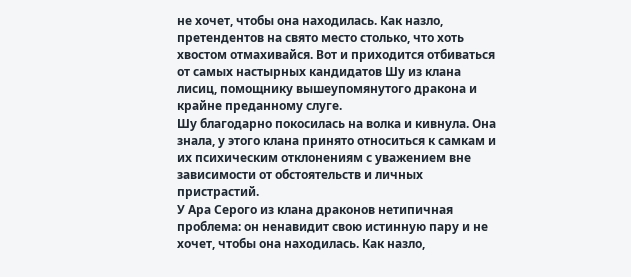не хочет, чтобы она находилась. Как назло, претендентов на свято место столько, что хоть хвостом отмахивайся. Вот и приходится отбиваться от самых настырных кандидатов Шу из клана лисиц, помощнику вышеупомянутого дракона и крайне преданному слуге.
Шу благодарно покосилась на волка и кивнула. Она знала, у этого клана принято относиться к самкам и их психическим отклонениям с уважением вне зависимости от обстоятельств и личных пристрастий.
У Ара Серого из клана драконов нетипичная проблема: он ненавидит свою истинную пару и не хочет, чтобы она находилась. Как назло,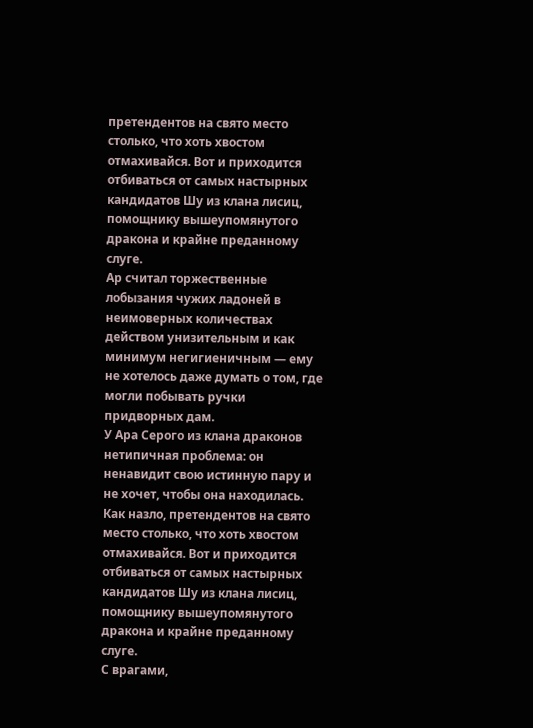претендентов на свято место столько, что хоть хвостом отмахивайся. Вот и приходится отбиваться от самых настырных кандидатов Шу из клана лисиц, помощнику вышеупомянутого дракона и крайне преданному слуге.
Ар считал торжественные лобызания чужих ладоней в неимоверных количествах действом унизительным и как минимум негигиеничным — ему не хотелось даже думать о том, где могли побывать ручки придворных дам.
У Ара Серого из клана драконов нетипичная проблема: он ненавидит свою истинную пару и не хочет, чтобы она находилась. Как назло, претендентов на свято место столько, что хоть хвостом отмахивайся. Вот и приходится отбиваться от самых настырных кандидатов Шу из клана лисиц, помощнику вышеупомянутого дракона и крайне преданному слуге.
С врагами,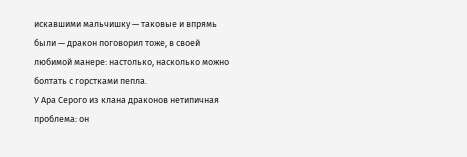искавшими мальчишку — таковые и впрямь были — дракон поговорил тоже, в своей любимой манере: настолько, насколько можно болтать с горстками пепла.
У Ара Серого из клана драконов нетипичная проблема: он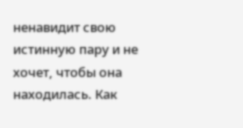ненавидит свою истинную пару и не хочет, чтобы она находилась. Как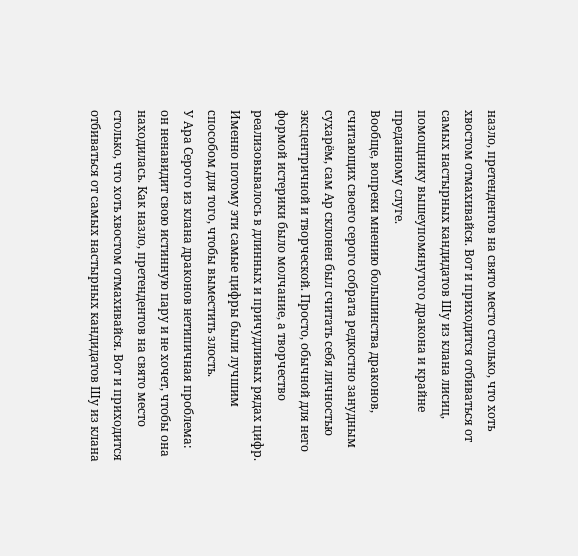назло, претендентов на свято место столько, что хоть хвостом отмахивайся. Вот и приходится отбиваться от самых настырных кандидатов Шу из клана лисиц, помощнику вышеупомянутого дракона и крайне преданному слуге.
Вообще, вопреки мнению большинства драконов, считающих своего серого собрата редкостно занудным сухарём, сам Ар склонен был считать себя личностью эксцентричной и творческой. Просто, обычной для него формой истерики было молчание, а творчество реализовывалось в длинных и причудливых рядах цифр. Именно потому эти самые цифры были лучшим способом для того, чтобы выместить злость.
У Ара Серого из клана драконов нетипичная проблема: он ненавидит свою истинную пару и не хочет, чтобы она находилась. Как назло, претендентов на свято место столько, что хоть хвостом отмахивайся. Вот и приходится отбиваться от самых настырных кандидатов Шу из клана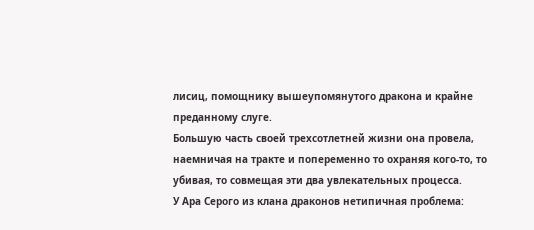лисиц, помощнику вышеупомянутого дракона и крайне преданному слуге.
Большую часть своей трехсотлетней жизни она провела, наемничая на тракте и попеременно то охраняя кого-то, то убивая, то совмещая эти два увлекательных процесса.
У Ара Серого из клана драконов нетипичная проблема: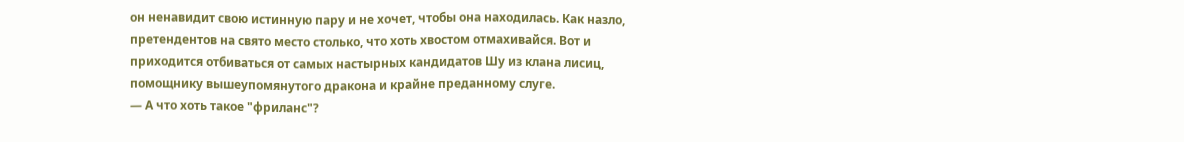он ненавидит свою истинную пару и не хочет, чтобы она находилась. Как назло, претендентов на свято место столько, что хоть хвостом отмахивайся. Вот и приходится отбиваться от самых настырных кандидатов Шу из клана лисиц, помощнику вышеупомянутого дракона и крайне преданному слуге.
— А что хоть такое "фриланс"?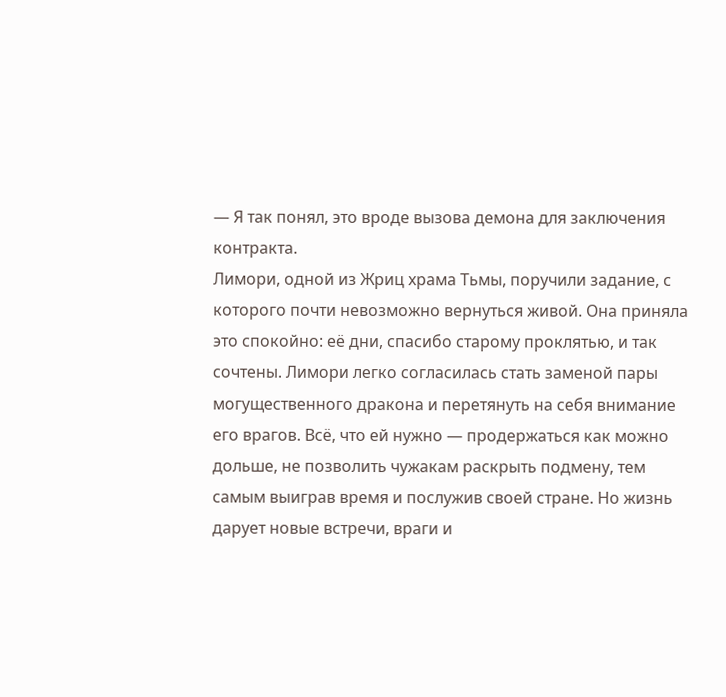— Я так понял, это вроде вызова демона для заключения контракта.
Лимори, одной из Жриц храма Тьмы, поручили задание, с которого почти невозможно вернуться живой. Она приняла это спокойно: её дни, спасибо старому проклятью, и так сочтены. Лимори легко согласилась стать заменой пары могущественного дракона и перетянуть на себя внимание его врагов. Всё, что ей нужно — продержаться как можно дольше, не позволить чужакам раскрыть подмену, тем самым выиграв время и послужив своей стране. Но жизнь дарует новые встречи, враги и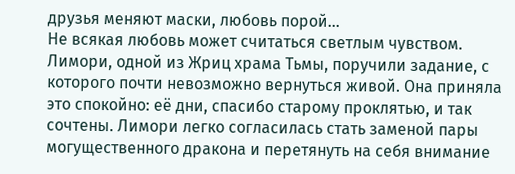друзья меняют маски, любовь порой...
Не всякая любовь может считаться светлым чувством.
Лимори, одной из Жриц храма Тьмы, поручили задание, с которого почти невозможно вернуться живой. Она приняла это спокойно: её дни, спасибо старому проклятью, и так сочтены. Лимори легко согласилась стать заменой пары могущественного дракона и перетянуть на себя внимание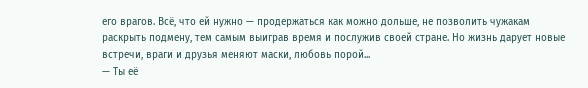его врагов. Всё, что ей нужно — продержаться как можно дольше, не позволить чужакам раскрыть подмену, тем самым выиграв время и послужив своей стране. Но жизнь дарует новые встречи, враги и друзья меняют маски, любовь порой...
— Ты её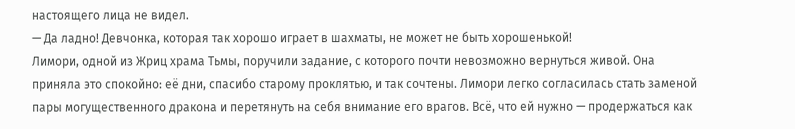настоящего лица не видел.
— Да ладно! Девчонка, которая так хорошо играет в шахматы, не может не быть хорошенькой!
Лимори, одной из Жриц храма Тьмы, поручили задание, с которого почти невозможно вернуться живой. Она приняла это спокойно: её дни, спасибо старому проклятью, и так сочтены. Лимори легко согласилась стать заменой пары могущественного дракона и перетянуть на себя внимание его врагов. Всё, что ей нужно — продержаться как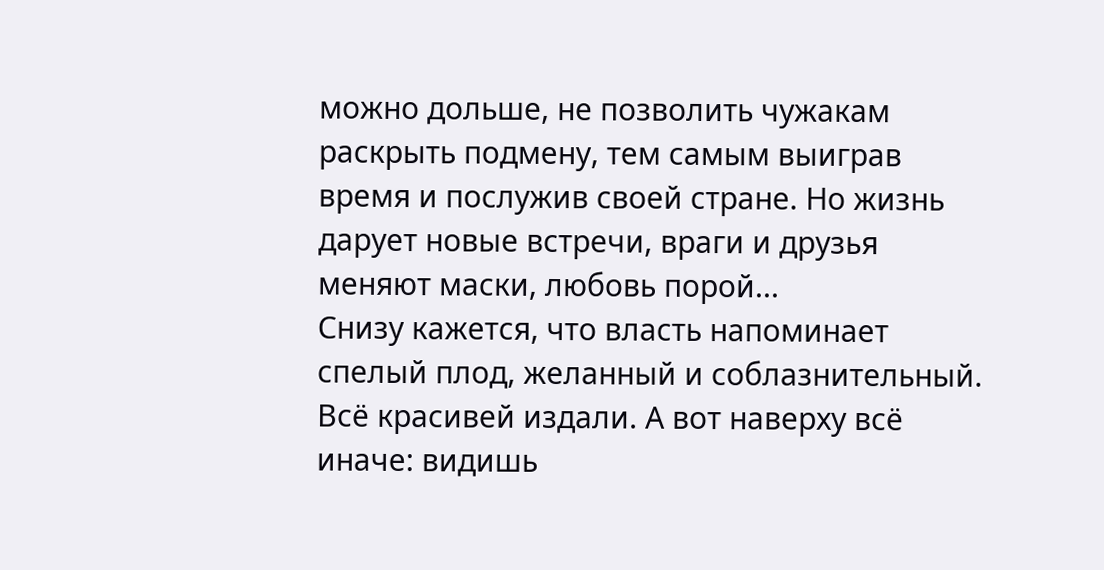можно дольше, не позволить чужакам раскрыть подмену, тем самым выиграв время и послужив своей стране. Но жизнь дарует новые встречи, враги и друзья меняют маски, любовь порой...
Снизу кажется, что власть напоминает спелый плод, желанный и соблазнительный. Всё красивей издали. А вот наверху всё иначе: видишь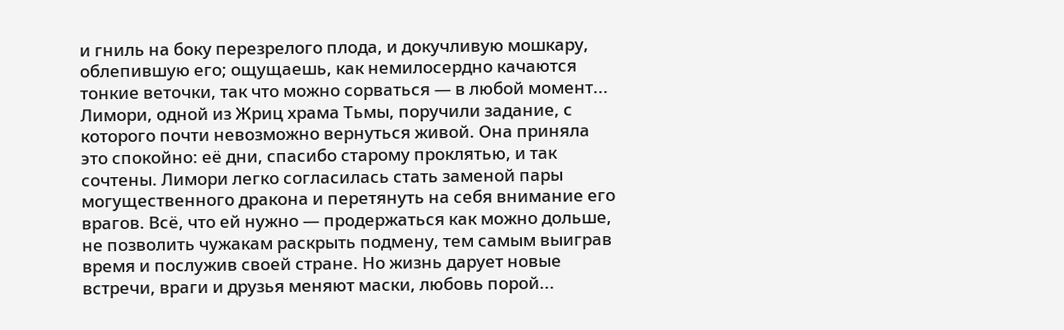и гниль на боку перезрелого плода, и докучливую мошкару, облепившую его; ощущаешь, как немилосердно качаются тонкие веточки, так что можно сорваться — в любой момент...
Лимори, одной из Жриц храма Тьмы, поручили задание, с которого почти невозможно вернуться живой. Она приняла это спокойно: её дни, спасибо старому проклятью, и так сочтены. Лимори легко согласилась стать заменой пары могущественного дракона и перетянуть на себя внимание его врагов. Всё, что ей нужно — продержаться как можно дольше, не позволить чужакам раскрыть подмену, тем самым выиграв время и послужив своей стране. Но жизнь дарует новые встречи, враги и друзья меняют маски, любовь порой...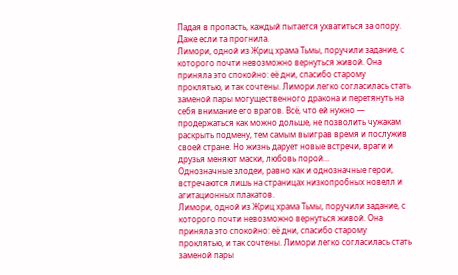Падая в пропасть, каждый пытается ухватиться за опору. Даже если та прогнила.
Лимори, одной из Жриц храма Тьмы, поручили задание, с которого почти невозможно вернуться живой. Она приняла это спокойно: её дни, спасибо старому проклятью, и так сочтены. Лимори легко согласилась стать заменой пары могущественного дракона и перетянуть на себя внимание его врагов. Всё, что ей нужно — продержаться как можно дольше, не позволить чужакам раскрыть подмену, тем самым выиграв время и послужив своей стране. Но жизнь дарует новые встречи, враги и друзья меняют маски, любовь порой...
Однозначные злодеи, равно как и однозначные герои, встречаются лишь на страницах низкопробных новелл и агитационных плакатов.
Лимори, одной из Жриц храма Тьмы, поручили задание, с которого почти невозможно вернуться живой. Она приняла это спокойно: её дни, спасибо старому проклятью, и так сочтены. Лимори легко согласилась стать заменой пары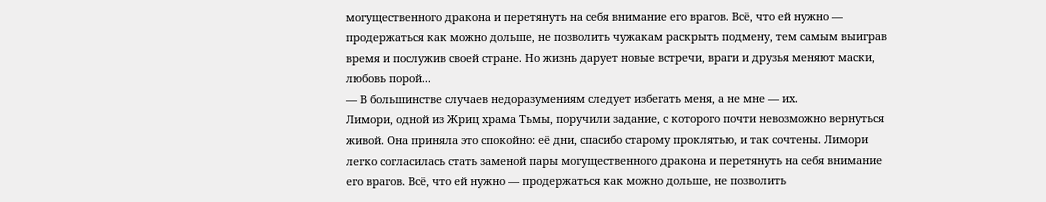могущественного дракона и перетянуть на себя внимание его врагов. Всё, что ей нужно — продержаться как можно дольше, не позволить чужакам раскрыть подмену, тем самым выиграв время и послужив своей стране. Но жизнь дарует новые встречи, враги и друзья меняют маски, любовь порой...
— В большинстве случаев недоразумениям следует избегать меня, а не мне — их.
Лимори, одной из Жриц храма Тьмы, поручили задание, с которого почти невозможно вернуться живой. Она приняла это спокойно: её дни, спасибо старому проклятью, и так сочтены. Лимори легко согласилась стать заменой пары могущественного дракона и перетянуть на себя внимание его врагов. Всё, что ей нужно — продержаться как можно дольше, не позволить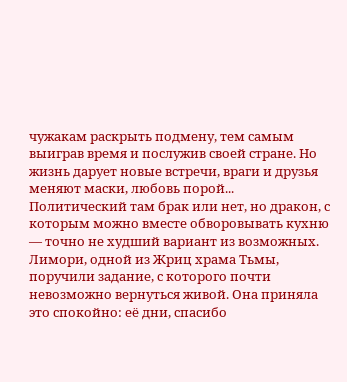чужакам раскрыть подмену, тем самым выиграв время и послужив своей стране. Но жизнь дарует новые встречи, враги и друзья меняют маски, любовь порой...
Политический там брак или нет, но дракон, с которым можно вместе обворовывать кухню — точно не худший вариант из возможных.
Лимори, одной из Жриц храма Тьмы, поручили задание, с которого почти невозможно вернуться живой. Она приняла это спокойно: её дни, спасибо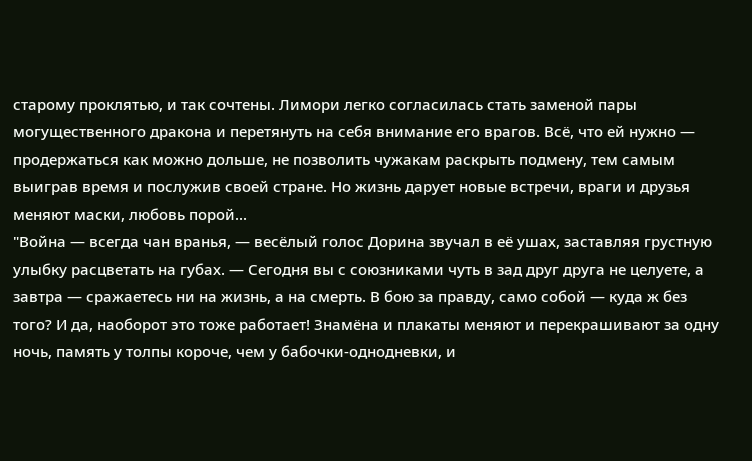старому проклятью, и так сочтены. Лимори легко согласилась стать заменой пары могущественного дракона и перетянуть на себя внимание его врагов. Всё, что ей нужно — продержаться как можно дольше, не позволить чужакам раскрыть подмену, тем самым выиграв время и послужив своей стране. Но жизнь дарует новые встречи, враги и друзья меняют маски, любовь порой...
"Война — всегда чан вранья, — весёлый голос Дорина звучал в её ушах, заставляя грустную улыбку расцветать на губах. — Сегодня вы с союзниками чуть в зад друг друга не целуете, а завтра — сражаетесь ни на жизнь, а на смерть. В бою за правду, само собой — куда ж без того? И да, наоборот это тоже работает! Знамёна и плакаты меняют и перекрашивают за одну ночь, память у толпы короче, чем у бабочки-однодневки, и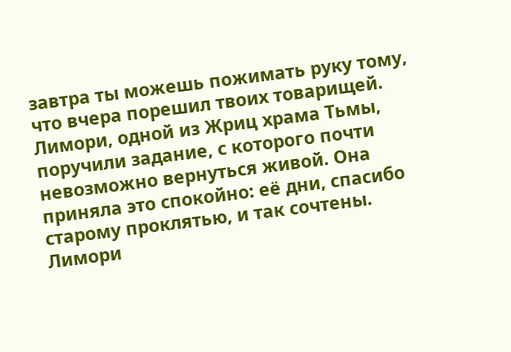завтра ты можешь пожимать руку тому, что вчера порешил твоих товарищей.
Лимори, одной из Жриц храма Тьмы, поручили задание, с которого почти невозможно вернуться живой. Она приняла это спокойно: её дни, спасибо старому проклятью, и так сочтены. Лимори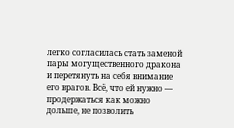легко согласилась стать заменой пары могущественного дракона и перетянуть на себя внимание его врагов. Всё, что ей нужно — продержаться как можно дольше, не позволить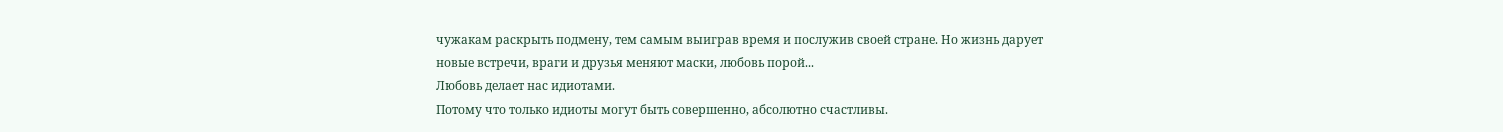чужакам раскрыть подмену, тем самым выиграв время и послужив своей стране. Но жизнь дарует новые встречи, враги и друзья меняют маски, любовь порой...
Любовь делает нас идиотами.
Потому что только идиоты могут быть совершенно, абсолютно счастливы.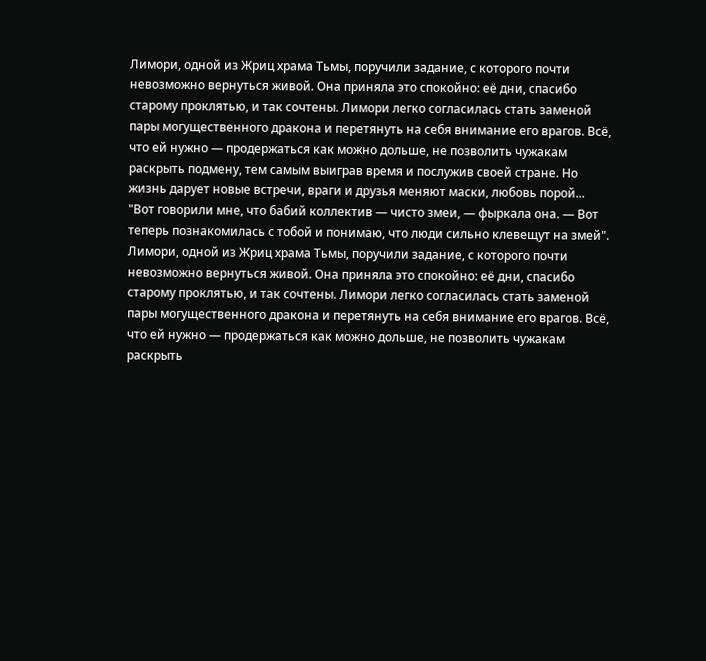Лимори, одной из Жриц храма Тьмы, поручили задание, с которого почти невозможно вернуться живой. Она приняла это спокойно: её дни, спасибо старому проклятью, и так сочтены. Лимори легко согласилась стать заменой пары могущественного дракона и перетянуть на себя внимание его врагов. Всё, что ей нужно — продержаться как можно дольше, не позволить чужакам раскрыть подмену, тем самым выиграв время и послужив своей стране. Но жизнь дарует новые встречи, враги и друзья меняют маски, любовь порой...
"Вот говорили мне, что бабий коллектив — чисто змеи, — фыркала она. — Вот теперь познакомилась с тобой и понимаю, что люди сильно клевещут на змей".
Лимори, одной из Жриц храма Тьмы, поручили задание, с которого почти невозможно вернуться живой. Она приняла это спокойно: её дни, спасибо старому проклятью, и так сочтены. Лимори легко согласилась стать заменой пары могущественного дракона и перетянуть на себя внимание его врагов. Всё, что ей нужно — продержаться как можно дольше, не позволить чужакам раскрыть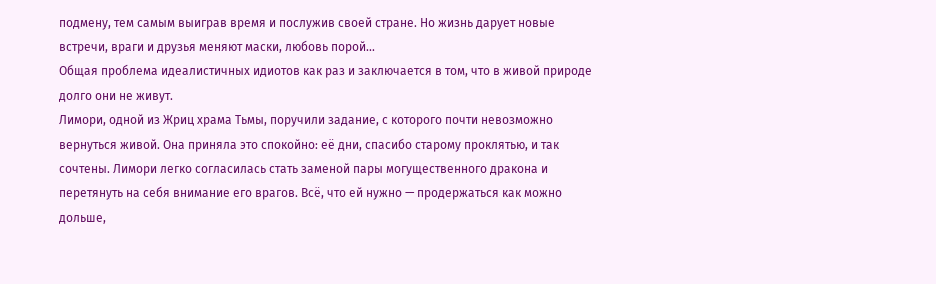подмену, тем самым выиграв время и послужив своей стране. Но жизнь дарует новые встречи, враги и друзья меняют маски, любовь порой...
Общая проблема идеалистичных идиотов как раз и заключается в том, что в живой природе долго они не живут.
Лимори, одной из Жриц храма Тьмы, поручили задание, с которого почти невозможно вернуться живой. Она приняла это спокойно: её дни, спасибо старому проклятью, и так сочтены. Лимори легко согласилась стать заменой пары могущественного дракона и перетянуть на себя внимание его врагов. Всё, что ей нужно — продержаться как можно дольше,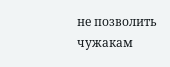не позволить чужакам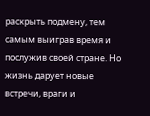раскрыть подмену, тем самым выиграв время и послужив своей стране. Но жизнь дарует новые встречи, враги и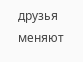друзья меняют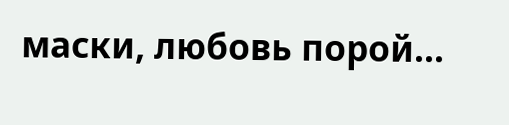маски, любовь порой...